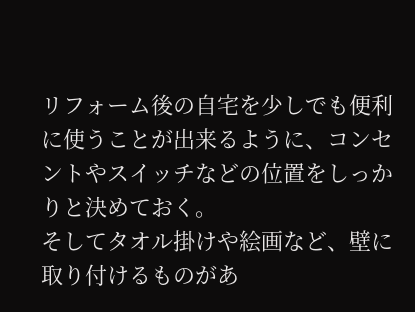リフォーム後の自宅を少しでも便利に使うことが出来るように、コンセントやスイッチなどの位置をしっかりと決めておく。
そしてタオル掛けや絵画など、壁に取り付けるものがあ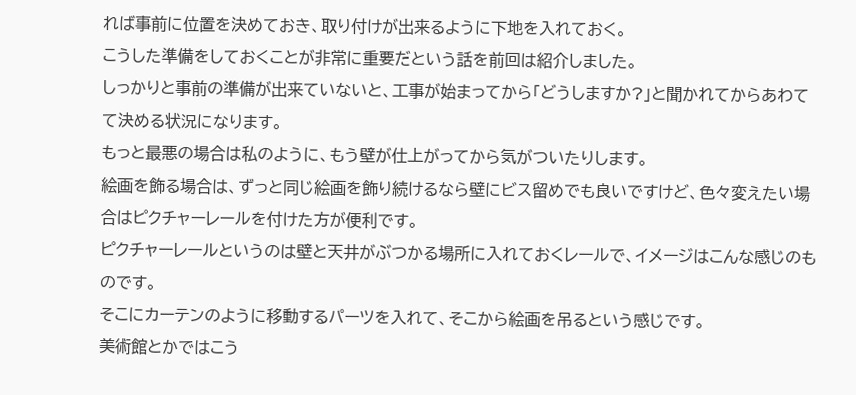れば事前に位置を決めておき、取り付けが出来るように下地を入れておく。
こうした準備をしておくことが非常に重要だという話を前回は紹介しました。
しっかりと事前の準備が出来ていないと、工事が始まってから「どうしますか?」と聞かれてからあわてて決める状況になります。
もっと最悪の場合は私のように、もう壁が仕上がってから気がついたりします。
絵画を飾る場合は、ずっと同じ絵画を飾り続けるなら壁にビス留めでも良いですけど、色々変えたい場合はピクチャーレールを付けた方が便利です。
ピクチャーレールというのは壁と天井がぶつかる場所に入れておくレールで、イメージはこんな感じのものです。
そこにカーテンのように移動するパーツを入れて、そこから絵画を吊るという感じです。
美術館とかではこう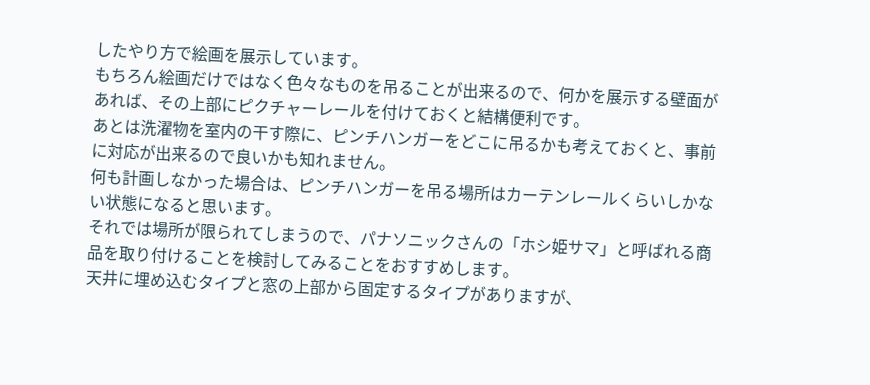したやり方で絵画を展示しています。
もちろん絵画だけではなく色々なものを吊ることが出来るので、何かを展示する壁面があれば、その上部にピクチャーレールを付けておくと結構便利です。
あとは洗濯物を室内の干す際に、ピンチハンガーをどこに吊るかも考えておくと、事前に対応が出来るので良いかも知れません。
何も計画しなかった場合は、ピンチハンガーを吊る場所はカーテンレールくらいしかない状態になると思います。
それでは場所が限られてしまうので、パナソニックさんの「ホシ姫サマ」と呼ばれる商品を取り付けることを検討してみることをおすすめします。
天井に埋め込むタイプと窓の上部から固定するタイプがありますが、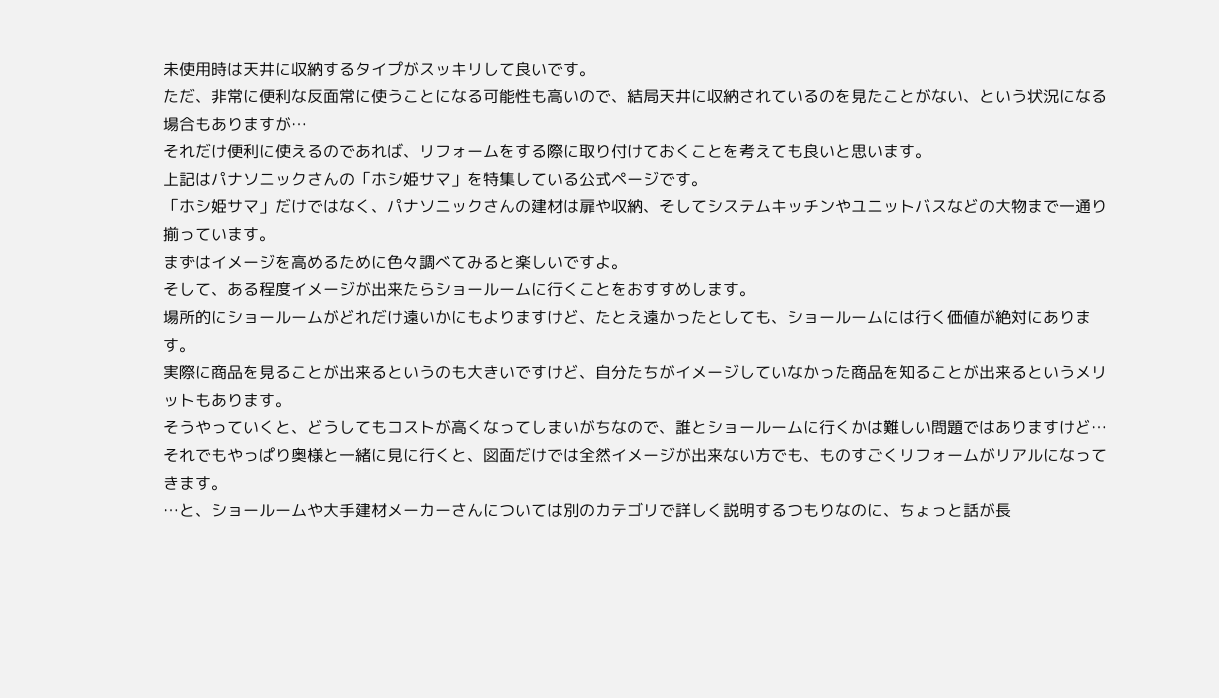未使用時は天井に収納するタイプがスッキリして良いです。
ただ、非常に便利な反面常に使うことになる可能性も高いので、結局天井に収納されているのを見たことがない、という状況になる場合もありますが…
それだけ便利に使えるのであれば、リフォームをする際に取り付けておくことを考えても良いと思います。
上記はパナソニックさんの「ホシ姫サマ」を特集している公式ページです。
「ホシ姫サマ」だけではなく、パナソニックさんの建材は扉や収納、そしてシステムキッチンやユニットバスなどの大物まで一通り揃っています。
まずはイメージを高めるために色々調べてみると楽しいですよ。
そして、ある程度イメージが出来たらショールームに行くことをおすすめします。
場所的にショールームがどれだけ遠いかにもよりますけど、たとえ遠かったとしても、ショールームには行く価値が絶対にあります。
実際に商品を見ることが出来るというのも大きいですけど、自分たちがイメージしていなかった商品を知ることが出来るというメリットもあります。
そうやっていくと、どうしてもコストが高くなってしまいがちなので、誰とショールームに行くかは難しい問題ではありますけど…
それでもやっぱり奥様と一緒に見に行くと、図面だけでは全然イメージが出来ない方でも、ものすごくリフォームがリアルになってきます。
…と、ショールームや大手建材メーカーさんについては別のカテゴリで詳しく説明するつもりなのに、ちょっと話が長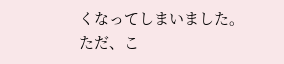くなってしまいました。
ただ、こ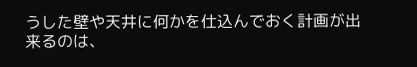うした壁や天井に何かを仕込んでおく計画が出来るのは、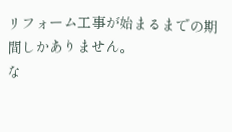リフォーム工事が始まるまでの期間しかありません。
な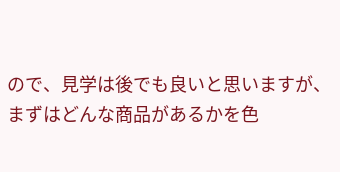ので、見学は後でも良いと思いますが、まずはどんな商品があるかを色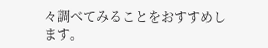々調べてみることをおすすめします。